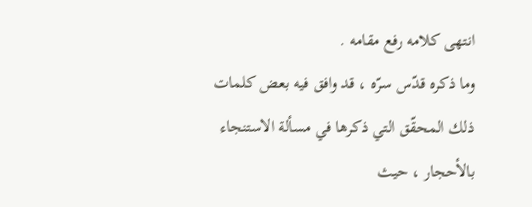انتهى كلامه رفع مقامه .
وما ذكره قدّس سرّه ، قد وافق فيه بعض كلمات ذلك المحقّق التي ذكرها في مسألة الاستنجاء بالأحجار ، حيث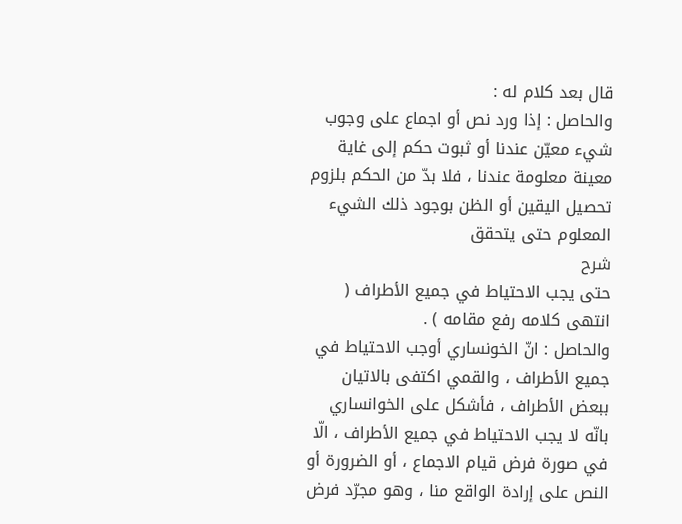قال بعد كلام له :
والحاصل : إذا ورد نص أو اجماع على وجوب شيء معيّن عندنا أو ثبوت حكم إلى غاية معينة معلومة عندنا ، فلا بدّ من الحكم بلزوم تحصيل اليقين أو الظن بوجود ذلك الشيء المعلوم حتى يتحقق
شرح
حتى يجب الاحتياط في جميع الأطراف ( انتهى كلامه رفع مقامه ) .
والحاصل : انّ الخونساري أوجب الاحتياط في جميع الأطراف ، والقمي اكتفى بالاتيان ببعض الأطراف ، فأشكل على الخوانساري بانّه لا يجب الاحتياط في جميع الأطراف ، الّا في صورة فرض قيام الاجماع ، أو الضرورة أو النص على إرادة الواقع منا ، وهو مجرّد فرض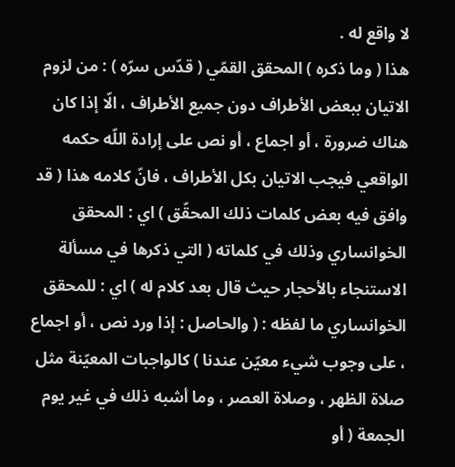لا واقع له .
هذا ( وما ذكره ) المحقق القمّي ( قدّس سرّه ) : من لزوم الاتيان ببعض الأطراف دون جميع الأطراف ، الّا إذا كان هناك ضرورة ، أو اجماع ، أو نص على إرادة اللّه حكمه الواقعي فيجب الاتيان بكل الأطراف ، فانّ كلامه هذا ( قد وافق فيه بعض كلمات ذلك المحقّق ) اي : المحقق الخوانساري وذلك في كلماته ( التي ذكرها في مسألة الاستنجاء بالأحجار حيث قال بعد كلام له ) اي : للمحقق الخوانساري ما لفظه : ( والحاصل : إذا ورد نص ، أو اجماع ، على وجوب شيء معيّن عندنا ) كالواجبات المعيّنة مثل صلاة الظهر ، وصلاة العصر ، وما أشبه ذلك في غير يوم الجمعة ( أو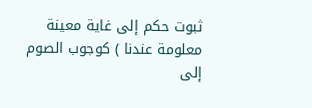ثبوت حكم إلى غاية معينة معلومة عندنا ) كوجوب الصوم إلى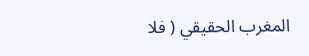المغرب الحقيقي ( فلا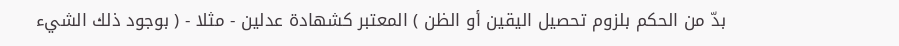بدّ من الحكم بلزوم تحصيل اليقين أو الظن ) المعتبر كشهادة عدلين - مثلا - ( بوجود ذلك الشيء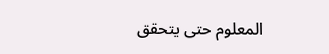المعلوم حتى يتحقق